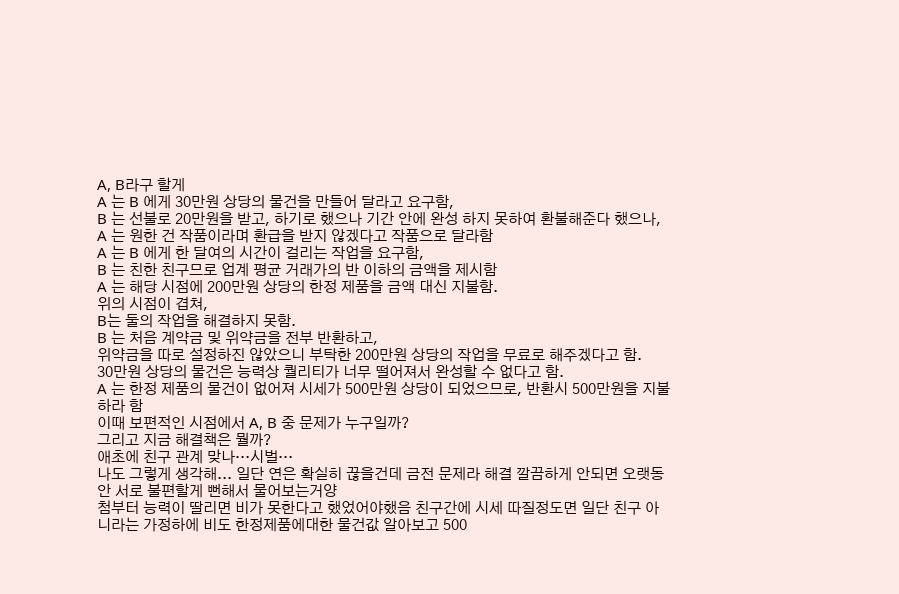A, B라구 할게
A 는 B 에게 30만원 상당의 물건을 만들어 달라고 요구함,
B 는 선불로 20만원을 받고, 하기로 했으나 기간 안에 완성 하지 못하여 환불해준다 했으나,
A 는 원한 건 작품이라며 환급을 받지 않겠다고 작품으로 달라함
A 는 B 에게 한 달여의 시간이 걸리는 작업을 요구함,
B 는 친한 친구므로 업계 평균 거래가의 반 이하의 금액을 제시함
A 는 해당 시점에 200만원 상당의 한정 제품을 금액 대신 지불함.
위의 시점이 겹쳐,
B는 둘의 작업을 해결하지 못함.
B 는 처음 계약금 및 위약금을 전부 반환하고,
위약금을 따로 설정하진 않았으니 부탁한 200만원 상당의 작업을 무료로 해주겠다고 함.
30만원 상당의 물건은 능력상 퀄리티가 너무 떨어져서 완성할 수 없다고 함.
A 는 한정 제품의 물건이 없어져 시세가 500만원 상당이 되었으므로, 반환시 500만원을 지불하라 함
이때 보편적인 시점에서 A, B 중 문제가 누구일까?
그리고 지금 해결책은 뭘까?
애초에 친구 관계 맞나…시벌…
나도 그렇게 생각해... 일단 연은 확실히 끊을건데 금전 문제라 해결 깔끔하게 안되면 오랫동안 서로 불편할게 뻔해서 물어보는거양
첨부터 능력이 딸리면 비가 못한다고 했었어야했음 친구간에 시세 따질정도면 일단 친구 아니라는 가정하에 비도 한정제품에대한 물건값 알아보고 500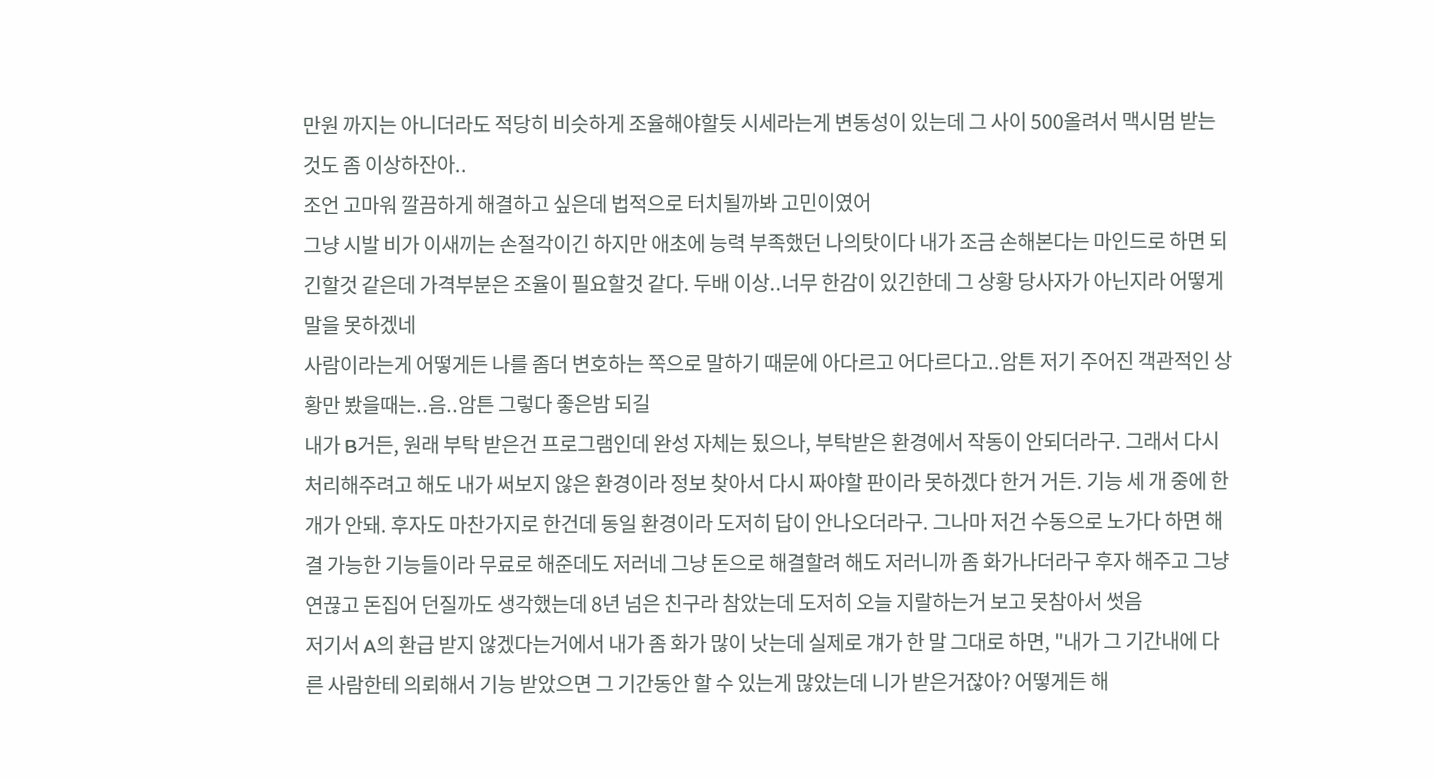만원 까지는 아니더라도 적당히 비슷하게 조율해야할듯 시세라는게 변동성이 있는데 그 사이 500올려서 맥시멈 받는것도 좀 이상하잔아..
조언 고마워 깔끔하게 해결하고 싶은데 법적으로 터치될까봐 고민이였어
그냥 시발 비가 이새끼는 손절각이긴 하지만 애초에 능력 부족했던 나의탓이다 내가 조금 손해본다는 마인드로 하면 되긴할것 같은데 가격부분은 조율이 필요할것 같다. 두배 이상..너무 한감이 있긴한데 그 상황 당사자가 아닌지라 어떻게 말을 못하겠네
사람이라는게 어떻게든 나를 좀더 변호하는 쪽으로 말하기 때문에 아다르고 어다르다고..암튼 저기 주어진 객관적인 상황만 봤을때는..음..암튼 그렇다 좋은밤 되길
내가 B거든, 원래 부탁 받은건 프로그램인데 완성 자체는 됬으나, 부탁받은 환경에서 작동이 안되더라구. 그래서 다시 처리해주려고 해도 내가 써보지 않은 환경이라 정보 찾아서 다시 짜야할 판이라 못하겠다 한거 거든. 기능 세 개 중에 한 개가 안돼. 후자도 마찬가지로 한건데 동일 환경이라 도저히 답이 안나오더라구. 그나마 저건 수동으로 노가다 하면 해결 가능한 기능들이라 무료로 해준데도 저러네 그냥 돈으로 해결할려 해도 저러니까 좀 화가나더라구 후자 해주고 그냥 연끊고 돈집어 던질까도 생각했는데 8년 넘은 친구라 참았는데 도저히 오늘 지랄하는거 보고 못참아서 썻음
저기서 A의 환급 받지 않겠다는거에서 내가 좀 화가 많이 낫는데 실제로 걔가 한 말 그대로 하면, "내가 그 기간내에 다른 사람한테 의뢰해서 기능 받았으면 그 기간동안 할 수 있는게 많았는데 니가 받은거잖아? 어떻게든 해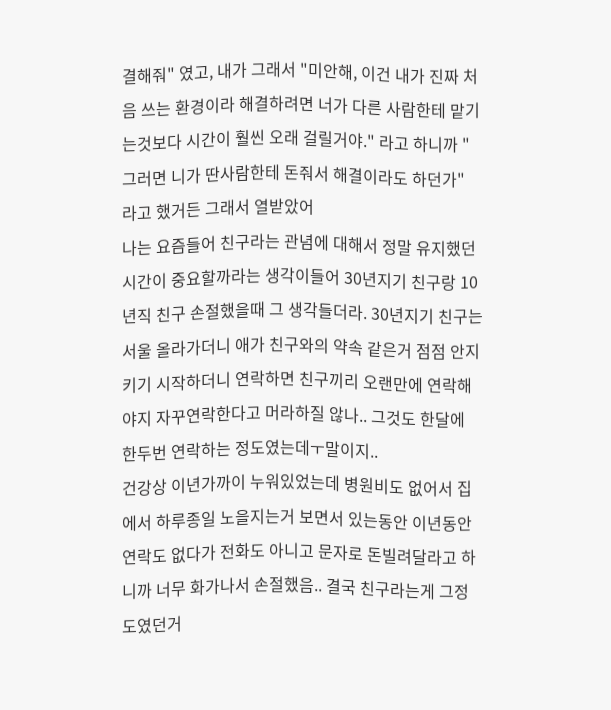결해줘" 였고, 내가 그래서 "미안해, 이건 내가 진짜 처음 쓰는 환경이라 해결하려면 너가 다른 사람한테 맡기는것보다 시간이 훨씬 오래 걸릴거야." 라고 하니까 "그러면 니가 딴사람한테 돈줘서 해결이라도 하던가" 라고 했거든 그래서 열받았어
나는 요즘들어 친구라는 관념에 대해서 정말 유지했던 시간이 중요할까라는 생각이들어 30년지기 친구랑 10년직 친구 손절했을때 그 생각들더라. 30년지기 친구는 서울 올라가더니 애가 친구와의 약속 같은거 점점 안지키기 시작하더니 연락하면 친구끼리 오랜만에 연락해야지 자꾸연락한다고 머라하질 않나.. 그것도 한달에 한두번 연락하는 정도였는데ㅜ말이지..
건강상 이년가까이 누워있었는데 병원비도 없어서 집에서 하루종일 노을지는거 보면서 있는동안 이년동안 연락도 없다가 전화도 아니고 문자로 돈빌려달라고 하니까 너무 화가나서 손절했음.. 결국 친구라는게 그정도였던거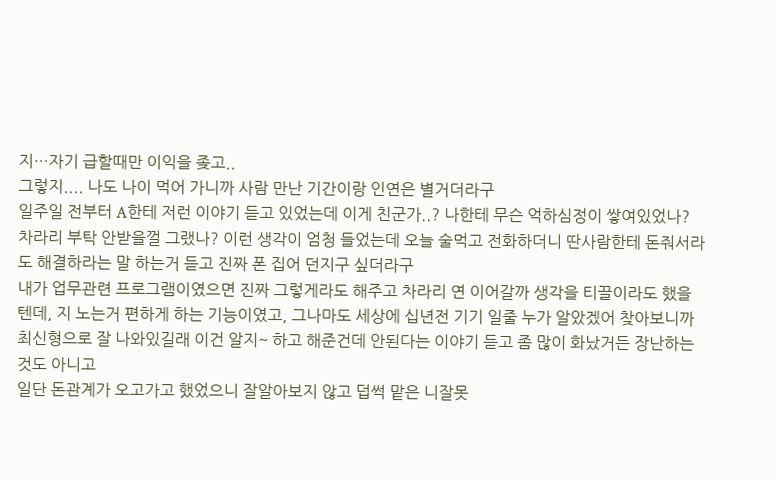지…자기 급할때만 이익을 좆고..
그렇지.... 나도 나이 먹어 가니까 사람 만난 기간이랑 인연은 별거더라구
일주일 전부터 A한테 저런 이야기 듣고 있었는데 이게 친군가..? 나한테 무슨 억하심정이 쌓여있었나? 차라리 부탁 안받을껄 그랬나? 이런 생각이 엄청 들었는데 오늘 술먹고 전화하더니 딴사람한테 돈줘서라도 해결하라는 말 하는거 듣고 진짜 폰 집어 던지구 싶더라구
내가 업무관련 프로그램이였으면 진짜 그렇게라도 해주고 차라리 연 이어갈까 생각을 티끌이라도 했을텐데, 지 노는거 편하게 하는 기능이였고, 그나마도 세상에 십년전 기기 일줄 누가 알았겠어 찾아보니까 최신형으로 잘 나와있길래 이건 알지~ 하고 해준건데 안된다는 이야기 듣고 좀 많이 화났거든 장난하는 것도 아니고
일단 돈관계가 오고가고 했었으니 잘알아보지 않고 덥썩 맡은 니잘못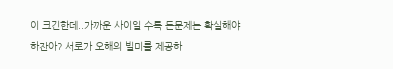이 크긴한데..가까운 사이일 수록 돈문제는 확실해야하잔아? 서로가 오해의 빌미를 제공하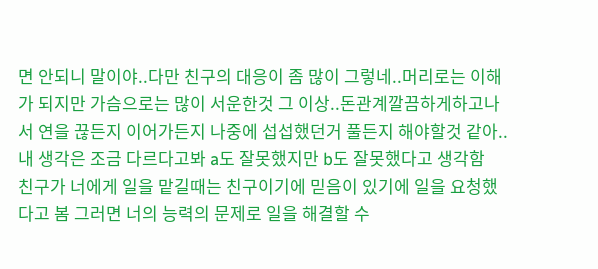면 안되니 말이야..다만 친구의 대응이 좀 많이 그렇네..머리로는 이해가 되지만 가슴으로는 많이 서운한것 그 이상..돈관계깔끔하게하고나서 연을 끊든지 이어가든지 나중에 섭섭했던거 풀든지 해야할것 같아..
내 생각은 조금 다르다고봐 a도 잘못했지만 b도 잘못했다고 생각함
친구가 너에게 일을 맡길때는 친구이기에 믿음이 있기에 일을 요청했다고 봄 그러면 너의 능력의 문제로 일을 해결할 수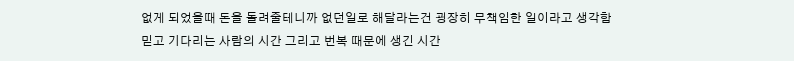없게 되었을때 돈을 돌려줄테니까 없던일로 해달라는건 굉장히 무책임한 일이라고 생각함 믿고 기다리는 사람의 시간 그리고 번복 때문에 생긴 시간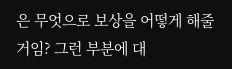은 무엇으로 보상을 어떻게 해줄거임? 그런 부분에 대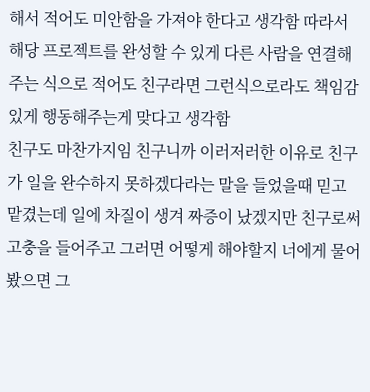해서 적어도 미안함을 가져야 한다고 생각함 따라서 해당 프로젝트를 완성할 수 있게 다른 사람을 연결해주는 식으로 적어도 친구라면 그런식으로라도 책임감 있게 행동해주는게 맞다고 생각함
친구도 마찬가지임 친구니까 이러저러한 이유로 친구가 일을 완수하지 못하겠다라는 말을 들었을때 믿고 맡겼는데 일에 차질이 생겨 짜증이 났겠지만 친구로써 고충을 들어주고 그러면 어떻게 해야할지 너에게 물어봤으면 그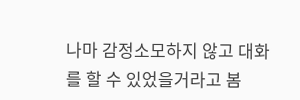나마 감정소모하지 않고 대화를 할 수 있었을거라고 봄